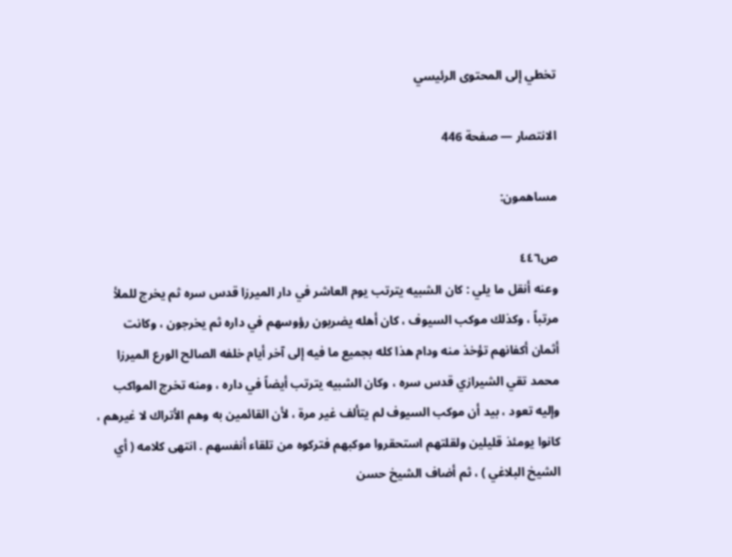تخطي إلى المحتوى الرئيسي

الانتصار — صفحة 446

مساهمون:

ص٤٤٦
وعنه أنقل ما يلي : كان الشبيه يترتب يوم العاشر في دار الميرزا قدس سره ثم يخرج للملأ مرتباً ، وكذلك موكب السيوف ، كان أهله يضربون رؤوسهم في داره ثم يخرجون ، وكانت أثمان أكفانهم تؤخذ منه ودام هذا كله بجميع ما فيه إلى آخر أيام خلفه الصالح الورع الميرزا محمد تقي الشيرازي قدس سره ، وكان الشبيه يترتب أيضاً في داره ، ومنه تخرج المواكب وإليه تعود ، بيد أن موكب السيوف لم يتألف غير مرة ، لأن القائمين به وهم الأتراك لا غيرهم ، كانوا يومئذ قليلين ولقلتهم استحقروا موكبهم فتركوه من تلقاء أنفسهم . انتهى كلامه ( أي الشيخ البلاغي ) ، ثم أضاف الشيخ حسن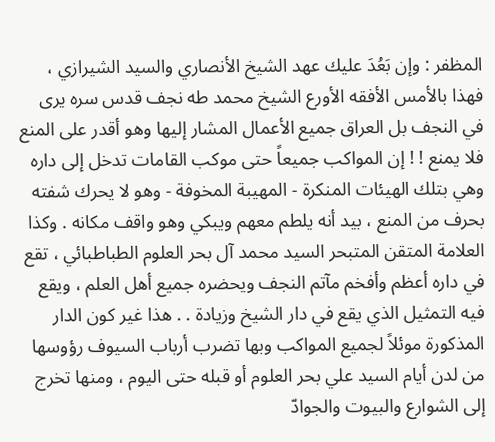المظفر : وإن بَعُدَ عليك عهد الشيخ الأنصاري والسيد الشيرازي ، فهذا بالأمس الأفقه الأورع الشيخ محمد طه نجف قدس سره يرى في النجف بل العراق جميع الأعمال المشار إليها وهو أقدر على المنع فلا يمنع ! ! إن المواكب جميعاً حتى موكب القامات تدخل إلى داره وهي بتلك الهيئات المنكرة - المهيبة المخوفة - وهو لا يحرك شفته بحرف من المنع ، بيد أنه يلطم معهم ويبكي وهو واقف مكانه . وكذا العلامة المتقن المتبحر السيد محمد آل بحر العلوم الطباطبائي ، تقع في داره أعظم وأفخم مآتم النجف ويحضره جميع أهل العلم ، ويقع فيه التمثيل الذي يقع في دار الشيخ وزيادة . . هذا غير كون الدار المذكورة موئلاً لجميع المواكب وبها تضرب أرباب السيوف رؤوسها من لدن أيام السيد علي بحر العلوم أو قبله حتى اليوم ، ومنها تخرج إلى الشوارع والبيوت والجوادّ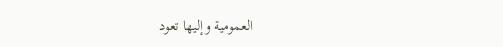العمومية وإليها تعود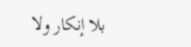بلا إنكار ولا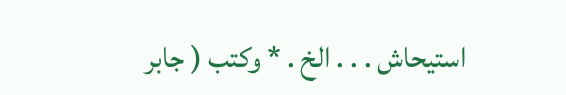استيحاش . . . الخ . * وكتب ( جابر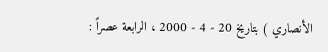الأنصاري ) بتاريخ 20 - 4 - 2000 ، الرابعة عصراً :